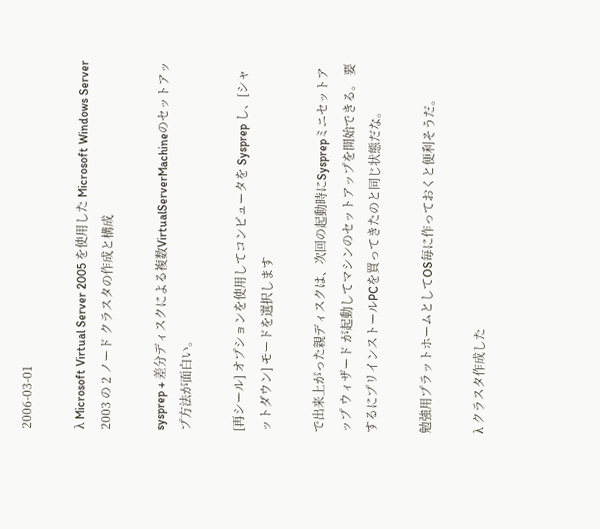2006-03-01

λ Microsoft Virtual Server 2005 を使用した Microsoft Windows Server 2003 の 2 ノード クラスタの作成と構成

sysprep + 差分ディスクによる複数VirtualServerMachineのセットアップ方法が面白い。

[再シール] オプションを使用してコンピュータを Sysprep し、[シャットダウン] モードを選択します

で出来上がった親ディスクは、次回の起動時にSysprepミニセットアップ ウィザード が起動してマシンのセットアップを開始できる。 要するにプリインストールPCを買ってきたのと同じ状態だな。

勉強用プラットホームとしてOS毎に作っておくと便利そうだ。

λ クラスタ作成した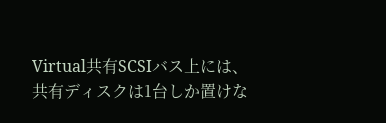Virtual共有SCSIバス上には、共有ディスクは1台しか置けな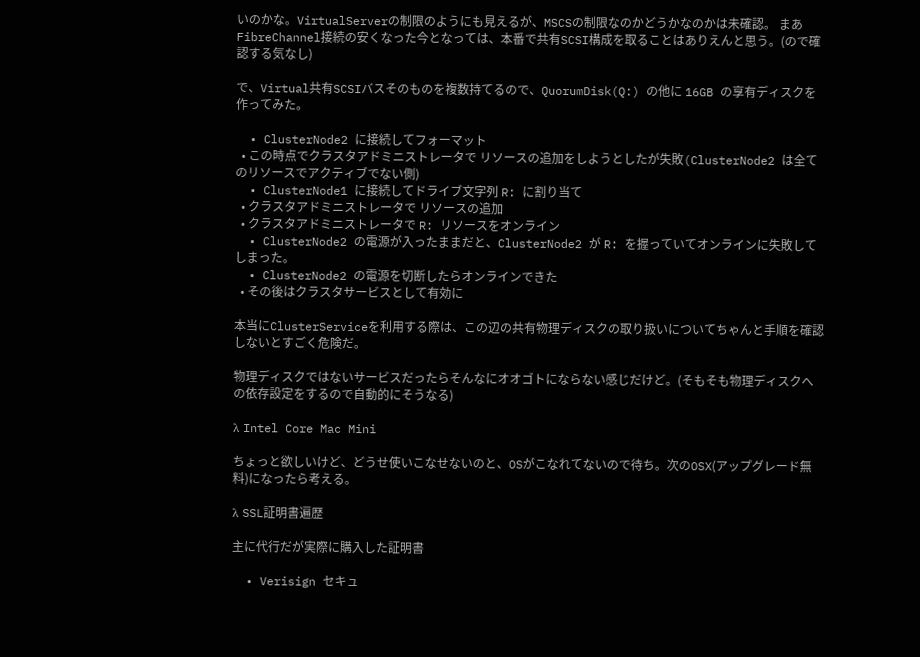いのかな。VirtualServerの制限のようにも見えるが、MSCSの制限なのかどうかなのかは未確認。 まあFibreChannel接続の安くなった今となっては、本番で共有SCSI構成を取ることはありえんと思う。(ので確認する気なし)

で、Virtual共有SCSIバスそのものを複数持てるので、QuorumDisk(Q:) の他に 16GB の享有ディスクを作ってみた。

  • ClusterNode2 に接続してフォーマット
  • この時点でクラスタアドミニストレータで リソースの追加をしようとしたが失敗(ClusterNode2 は全てのリソースでアクティブでない側)
  • ClusterNode1 に接続してドライブ文字列 R: に割り当て
  • クラスタアドミニストレータで リソースの追加
  • クラスタアドミニストレータで R: リソースをオンライン
  • ClusterNode2 の電源が入ったままだと、ClusterNode2 が R: を握っていてオンラインに失敗してしまった。
  • ClusterNode2 の電源を切断したらオンラインできた
  • その後はクラスタサービスとして有効に

本当にClusterServiceを利用する際は、この辺の共有物理ディスクの取り扱いについてちゃんと手順を確認しないとすごく危険だ。

物理ディスクではないサービスだったらそんなにオオゴトにならない感じだけど。(そもそも物理ディスクへの依存設定をするので自動的にそうなる)

λ Intel Core Mac Mini

ちょっと欲しいけど、どうせ使いこなせないのと、OSがこなれてないので待ち。次のOSX(アップグレード無料)になったら考える。

λ SSL証明書遍歴

主に代行だが実際に購入した証明書

  • Verisign セキュ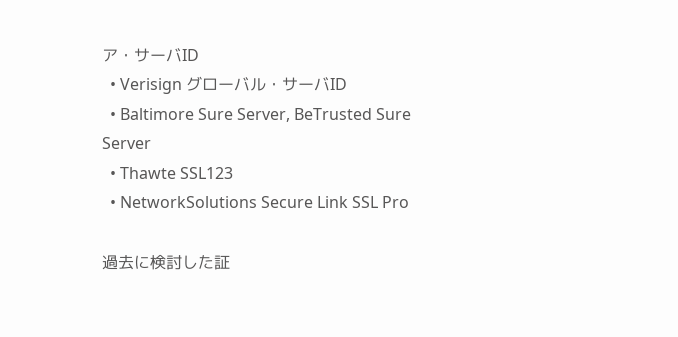ア・サーバID
  • Verisign グローバル・サーバID
  • Baltimore Sure Server, BeTrusted Sure Server
  • Thawte SSL123
  • NetworkSolutions Secure Link SSL Pro

過去に検討した証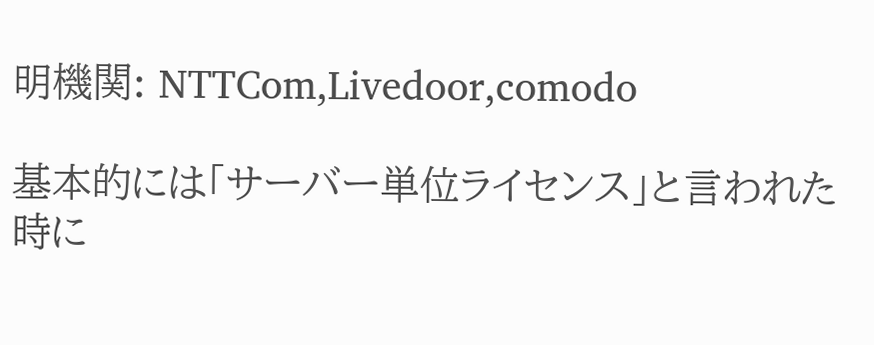明機関: NTTCom,Livedoor,comodo

基本的には「サーバー単位ライセンス」と言われた時に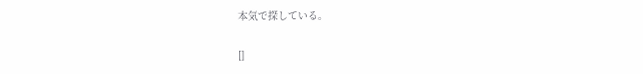本気で探している。

[]